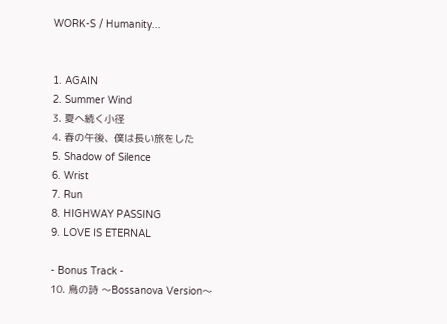WORK-S / Humanity...


1. AGAIN
2. Summer Wind
3. 夏へ続く小径
4. 春の午後、僕は長い旅をした
5. Shadow of Silence
6. Wrist
7. Run
8. HIGHWAY PASSING
9. LOVE IS ETERNAL

- Bonus Track -
10. 鳥の詩 〜Bossanova Version〜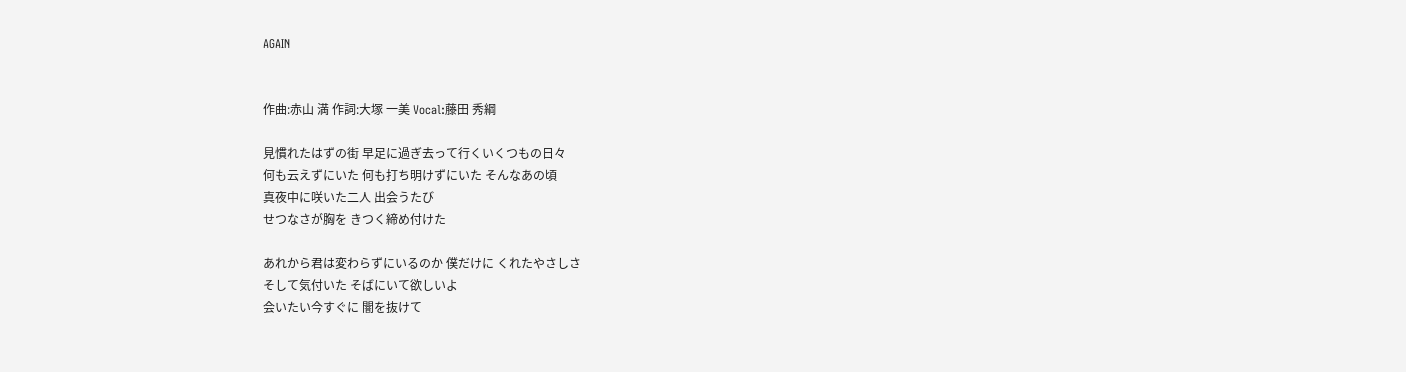AGAIN


作曲:赤山 満 作詞:大塚 一美 Vocal:藤田 秀綱

見慣れたはずの街 早足に過ぎ去って行くいくつもの日々
何も云えずにいた 何も打ち明けずにいた そんなあの頃
真夜中に咲いた二人 出会うたび
せつなさが胸を きつく締め付けた

あれから君は変わらずにいるのか 僕だけに くれたやさしさ
そして気付いた そばにいて欲しいよ
会いたい今すぐに 闇を抜けて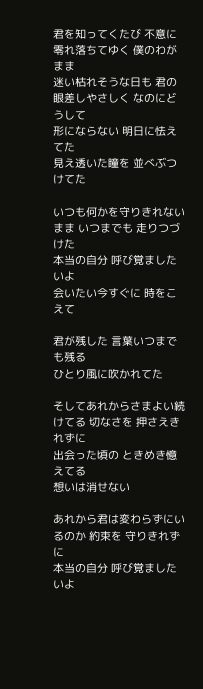君を知ってくたび 不意に零れ落ちてゆく 僕のわがまま
迷い枯れそうな日も 君の眼差しやさしく なのにどうして
形にならない 明日に怯えてた
見え透いた瞳を 並べぶつけてた

いつも何かを守りきれないまま いつまでも 走りつづけた
本当の自分 呼び覚ましたいよ
会いたい今すぐに 時をこえて

君が残した 言葉いつまでも残る
ひとり風に吹かれてた

そしてあれからさまよい続けてる 切なさを 押さえきれずに
出会った頃の ときめき憶えてる
想いは消せない

あれから君は変わらずにいるのか 約束を 守りきれずに
本当の自分 呼び覚ましたいよ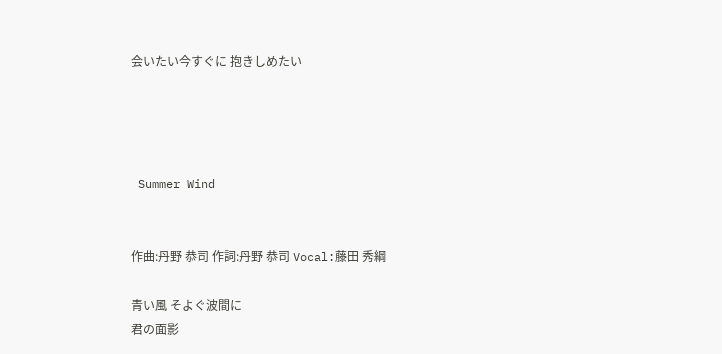会いたい今すぐに 抱きしめたい




 Summer Wind


作曲:丹野 恭司 作詞:丹野 恭司 Vocal:藤田 秀綱

青い風 そよぐ波間に
君の面影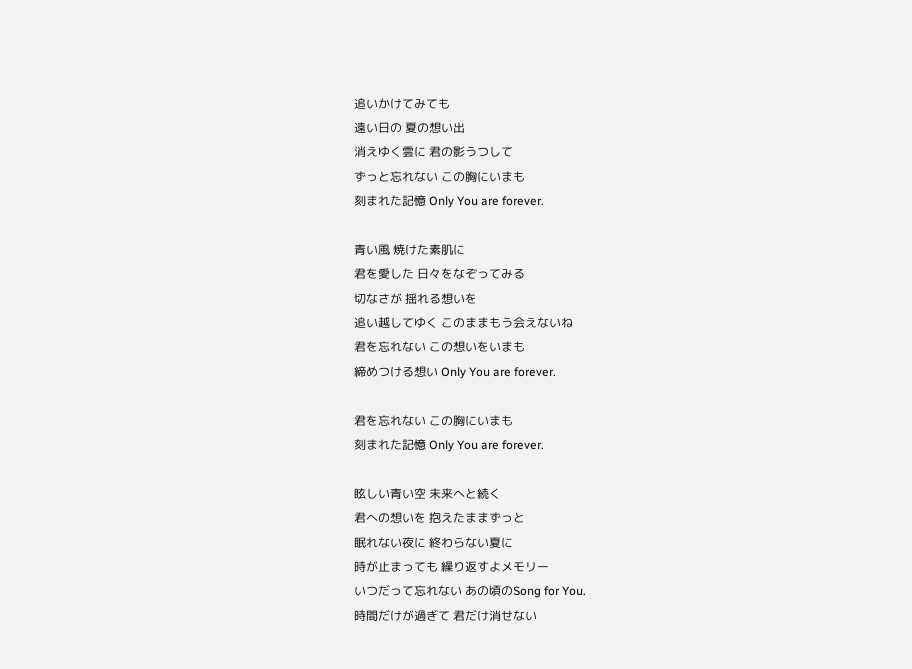追いかけてみても
遠い日の 夏の想い出
消えゆく雲に 君の影うつして
ずっと忘れない この胸にいまも
刻まれた記憶 Only You are forever.

青い風 焼けた素肌に
君を愛した 日々をなぞってみる
切なさが 揺れる想いを
追い越してゆく このままもう会えないね
君を忘れない この想いをいまも
締めつける想い Only You are forever.

君を忘れない この胸にいまも
刻まれた記憶 Only You are forever.

眩しい青い空 未来へと続く
君への想いを 抱えたままずっと
眠れない夜に 終わらない夏に
時が止まっても 繰り返すよメモリー
いつだって忘れない あの頃のSong for You.
時間だけが過ぎて 君だけ消せない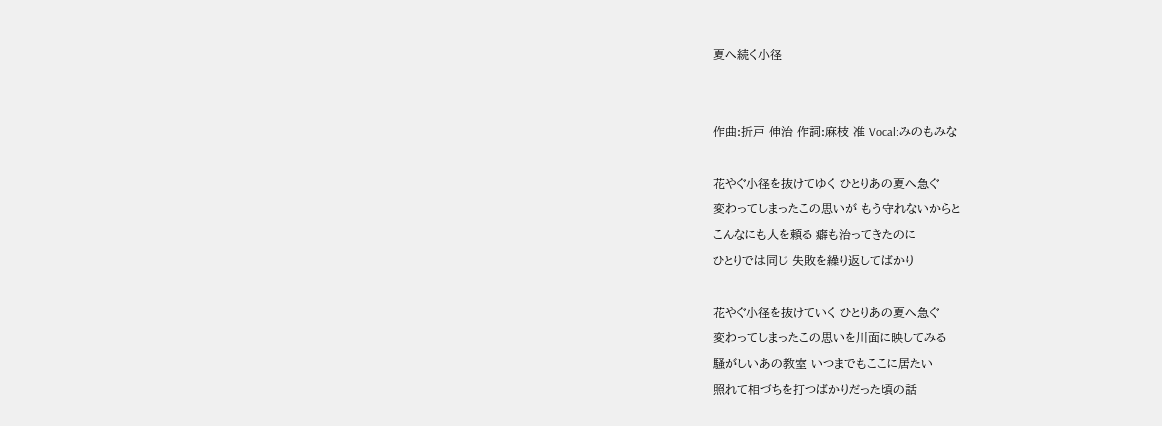夏へ続く小径


作曲:折戸 伸治 作詞:麻枝 准 Vocal:みのもみな

花やぐ小径を抜けてゆく ひとりあの夏へ急ぐ
変わってしまったこの思いが もう守れないからと
こんなにも人を頼る 癖も治ってきたのに
ひとりでは同じ 失敗を繰り返してばかり

花やぐ小径を抜けていく ひとりあの夏へ急ぐ
変わってしまったこの思いを川面に映してみる
騒がしいあの教室 いつまでもここに居たい
照れて相づちを打つばかりだった頃の話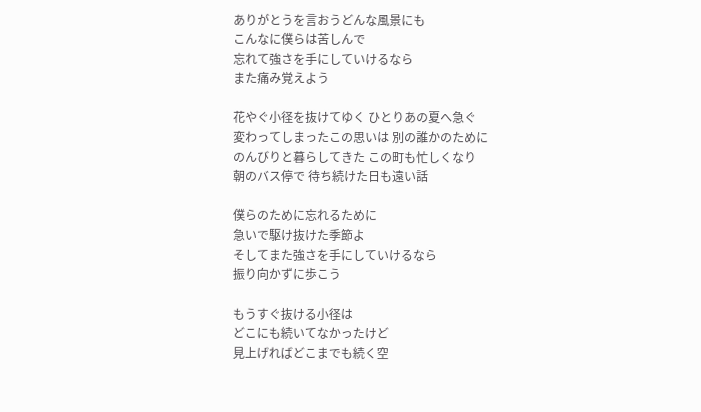ありがとうを言おうどんな風景にも
こんなに僕らは苦しんで
忘れて強さを手にしていけるなら
また痛み覚えよう

花やぐ小径を抜けてゆく ひとりあの夏へ急ぐ
変わってしまったこの思いは 別の誰かのために
のんびりと暮らしてきた この町も忙しくなり
朝のバス停で 待ち続けた日も遠い話

僕らのために忘れるために
急いで駆け抜けた季節よ
そしてまた強さを手にしていけるなら
振り向かずに歩こう

もうすぐ抜ける小径は
どこにも続いてなかったけど
見上げればどこまでも続く空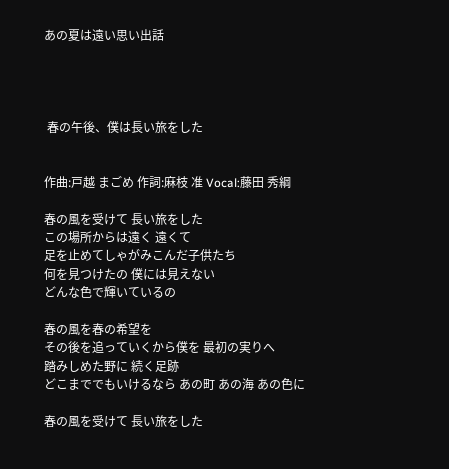あの夏は遠い思い出話




 春の午後、僕は長い旅をした


作曲:戸越 まごめ 作詞:麻枝 准 Vocal:藤田 秀綱

春の風を受けて 長い旅をした
この場所からは遠く 遠くて
足を止めてしゃがみこんだ子供たち
何を見つけたの 僕には見えない
どんな色で輝いているの

春の風を春の希望を
その後を追っていくから僕を 最初の実りへ
踏みしめた野に 続く足跡
どこまででもいけるなら あの町 あの海 あの色に

春の風を受けて 長い旅をした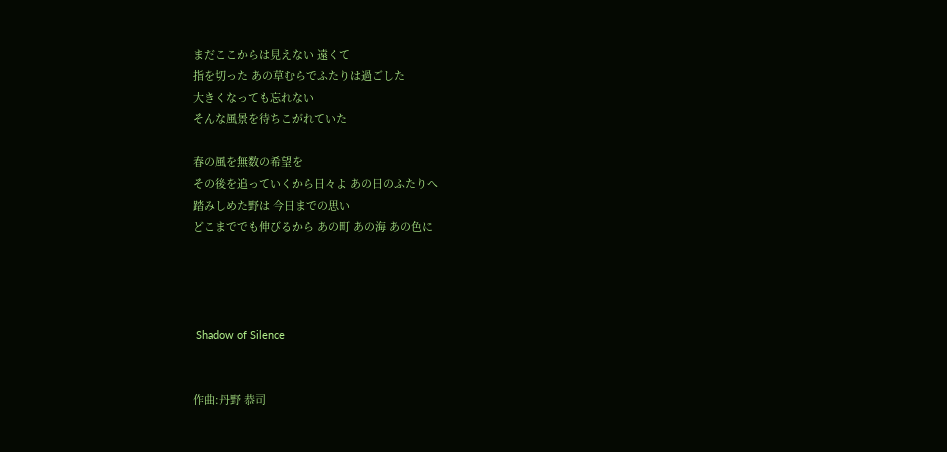まだここからは見えない 遠くて
指を切った あの草むらでふたりは過ごした
大きくなっても忘れない
そんな風景を待ちこがれていた

春の風を無数の希望を
その後を追っていくから日々よ あの日のふたりへ
踏みしめた野は 今日までの思い
どこまででも伸びるから あの町 あの海 あの色に




 Shadow of Silence


作曲:丹野 恭司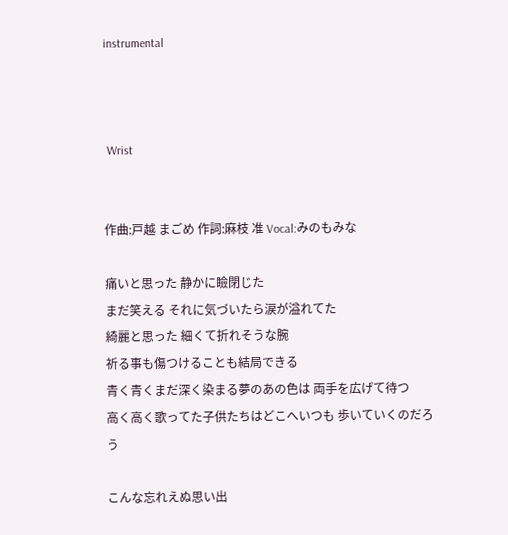instrumental



 Wrist


作曲:戸越 まごめ 作詞:麻枝 准 Vocal:みのもみな

痛いと思った 静かに瞼閉じた
まだ笑える それに気づいたら涙が溢れてた
綺麗と思った 細くて折れそうな腕
祈る事も傷つけることも結局できる
青く青くまだ深く染まる夢のあの色は 両手を広げて待つ
高く高く歌ってた子供たちはどこへいつも 歩いていくのだろう

こんな忘れえぬ思い出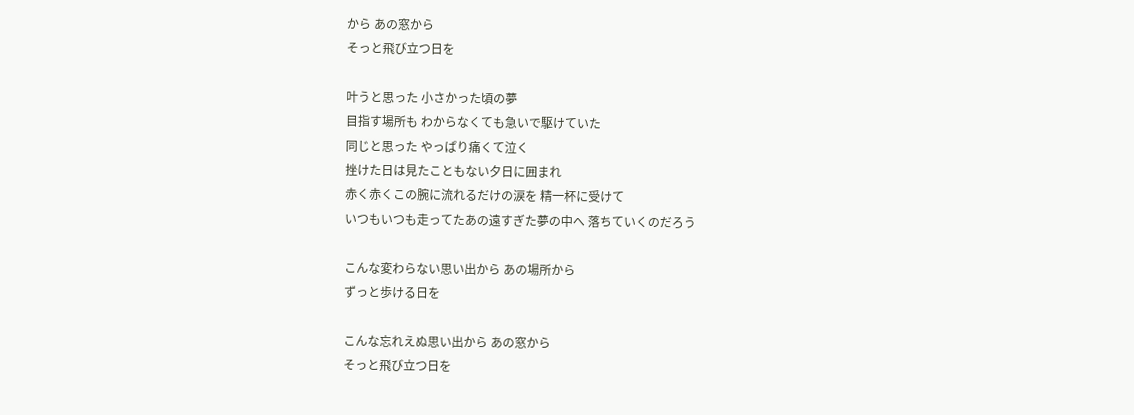から あの窓から
そっと飛び立つ日を

叶うと思った 小さかった頃の夢
目指す場所も わからなくても急いで駆けていた
同じと思った やっぱり痛くて泣く
挫けた日は見たこともない夕日に囲まれ
赤く赤くこの腕に流れるだけの涙を 精一杯に受けて
いつもいつも走ってたあの遠すぎた夢の中へ 落ちていくのだろう

こんな変わらない思い出から あの場所から
ずっと歩ける日を

こんな忘れえぬ思い出から あの窓から
そっと飛び立つ日を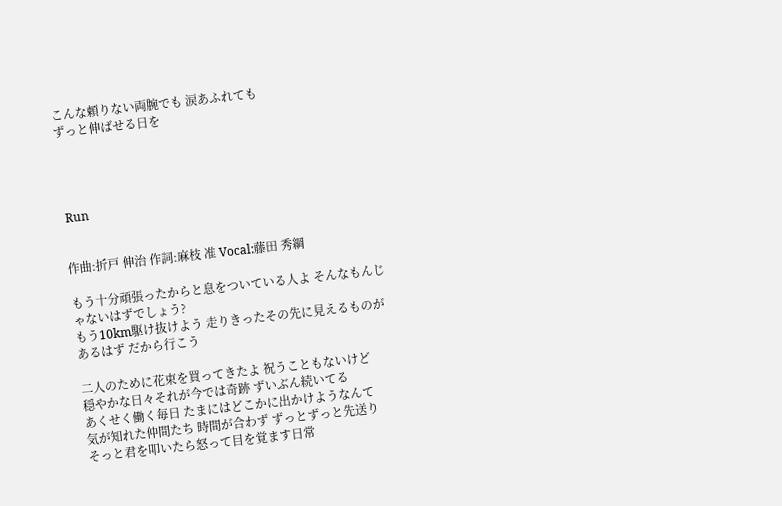こんな頼りない両腕でも 涙あふれても
ずっと伸ばせる日を




 Run


作曲:折戸 伸治 作詞:麻枝 准 Vocal:藤田 秀綱

もう十分頑張ったからと息をついている人よ そんなもんじゃないはずでしょう?
もう10km駆け抜けよう 走りきったその先に見えるものがあるはず だから行こう

二人のために花束を買ってきたよ 祝うこともないけど
穏やかな日々それが今では奇跡 ずいぶん続いてる
あくせく働く毎日 たまにはどこかに出かけようなんて
気が知れた仲間たち 時間が合わず ずっとずっと先送り
そっと君を叩いたら怒って目を覚ます日常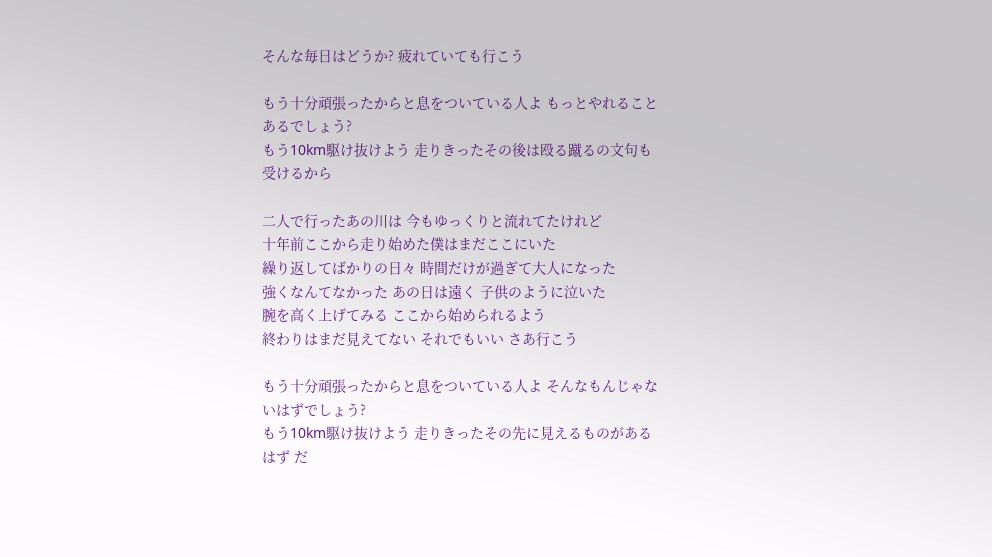そんな毎日はどうか? 疲れていても行こう

もう十分頑張ったからと息をついている人よ もっとやれることあるでしょう?
もう10km駆け抜けよう 走りきったその後は殴る蹴るの文句も受けるから

二人で行ったあの川は 今もゆっくりと流れてたけれど
十年前ここから走り始めた僕はまだここにいた
繰り返してばかりの日々 時間だけが過ぎて大人になった
強くなんてなかった あの日は遠く 子供のように泣いた
腕を高く上げてみる ここから始められるよう
終わりはまだ見えてない それでもいい さあ行こう

もう十分頑張ったからと息をついている人よ そんなもんじゃないはずでしょう?
もう10km駆け抜けよう 走りきったその先に見えるものがあるはず だ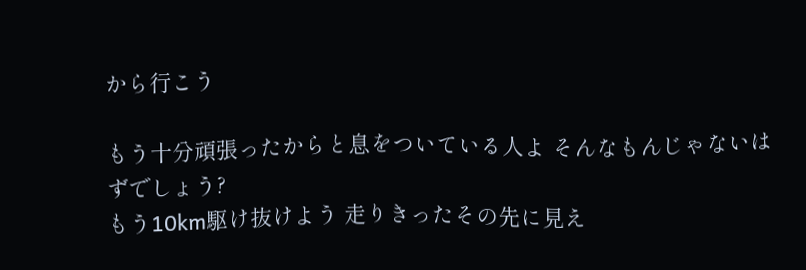から行こう

もう十分頑張ったからと息をついている人よ そんなもんじゃないはずでしょう?
もう10km駆け抜けよう 走りきったその先に見え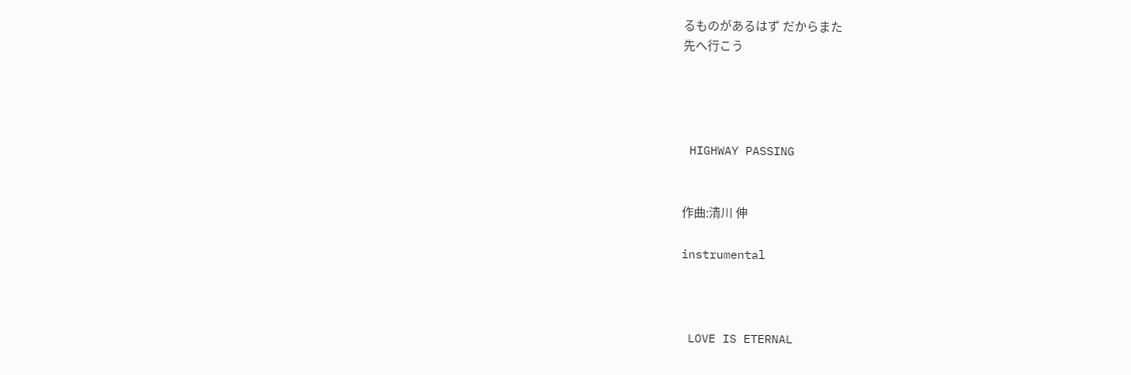るものがあるはず だからまた
先へ行こう




 HIGHWAY PASSING


作曲:清川 伸

instrumental



 LOVE IS ETERNAL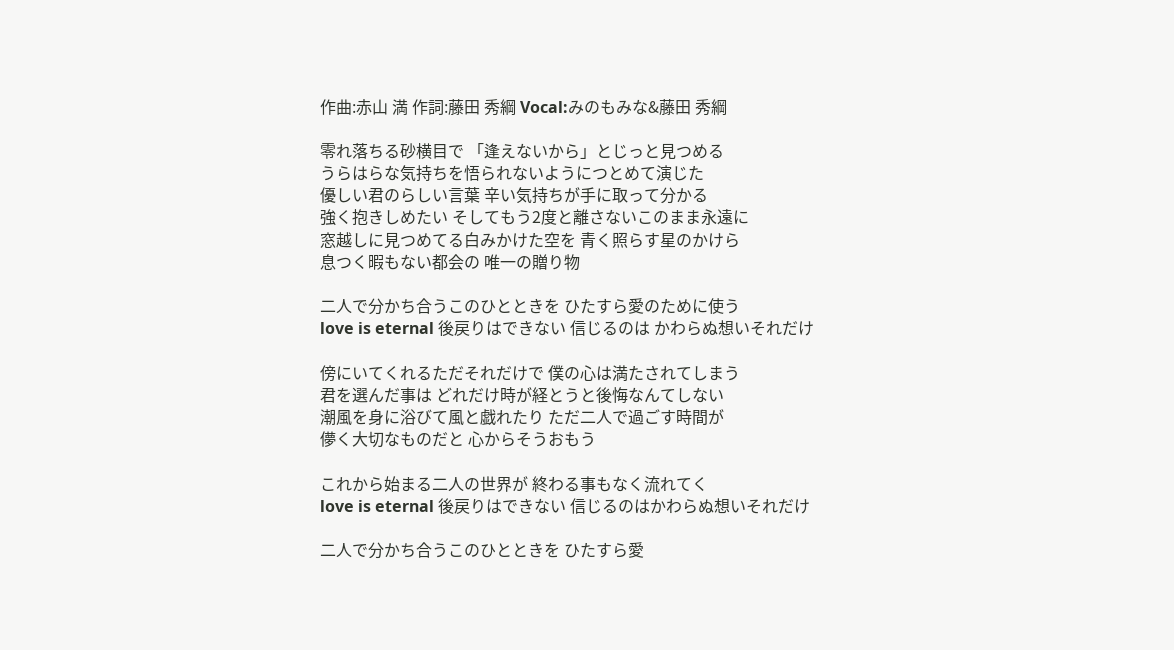作曲:赤山 満 作詞:藤田 秀綱 Vocal:みのもみな&藤田 秀綱

零れ落ちる砂横目で 「逢えないから」とじっと見つめる
うらはらな気持ちを悟られないようにつとめて演じた
優しい君のらしい言葉 辛い気持ちが手に取って分かる
強く抱きしめたい そしてもう2度と離さないこのまま永遠に
窓越しに見つめてる白みかけた空を 青く照らす星のかけら
息つく暇もない都会の 唯一の贈り物

二人で分かち合うこのひとときを ひたすら愛のために使う
love is eternal 後戻りはできない 信じるのは かわらぬ想いそれだけ

傍にいてくれるただそれだけで 僕の心は満たされてしまう
君を選んだ事は どれだけ時が経とうと後悔なんてしない
潮風を身に浴びて風と戯れたり ただ二人で過ごす時間が
儚く大切なものだと 心からそうおもう

これから始まる二人の世界が 終わる事もなく流れてく
love is eternal 後戻りはできない 信じるのはかわらぬ想いそれだけ

二人で分かち合うこのひとときを ひたすら愛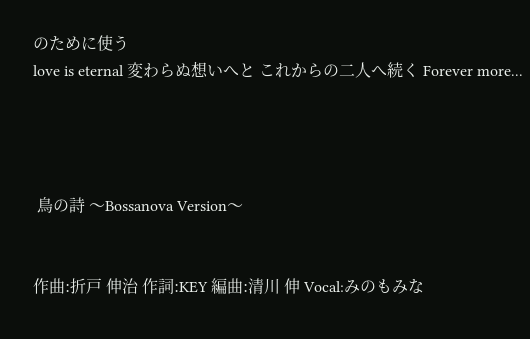のために使う
love is eternal 変わらぬ想いへと これからの二人へ続く Forever more...




 鳥の詩 〜Bossanova Version〜


作曲:折戸 伸治 作詞:KEY 編曲:清川 伸 Vocal:みのもみな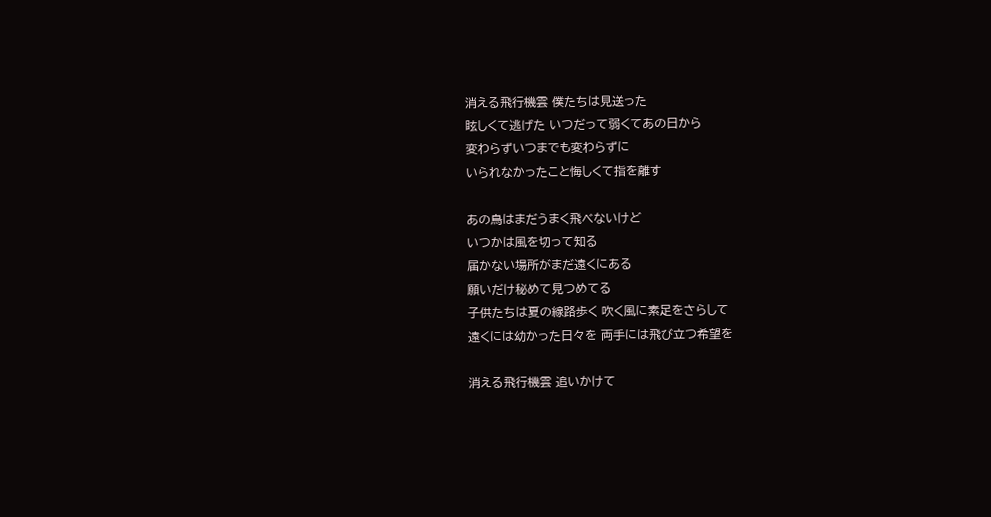消える飛行機雲 僕たちは見送った
眩しくて逃げた いつだって弱くてあの日から
変わらずいつまでも変わらずに
いられなかったこと悔しくて指を離す

あの鳥はまだうまく飛べないけど
いつかは風を切って知る
届かない場所がまだ遠くにある
願いだけ秘めて見つめてる
子供たちは夏の線路歩く 吹く風に素足をさらして
遠くには幼かった日々を 両手には飛び立つ希望を

消える飛行機雲 追いかけて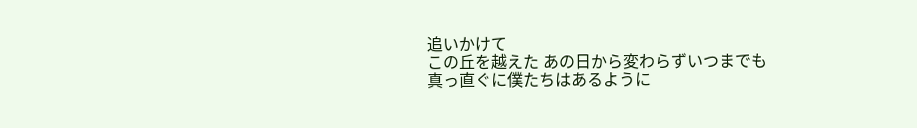追いかけて
この丘を越えた あの日から変わらずいつまでも
真っ直ぐに僕たちはあるように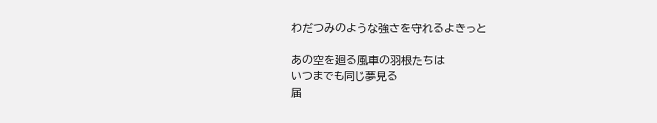わだつみのような強さを守れるよきっと

あの空を廻る風車の羽根たちは
いつまでも同じ夢見る
届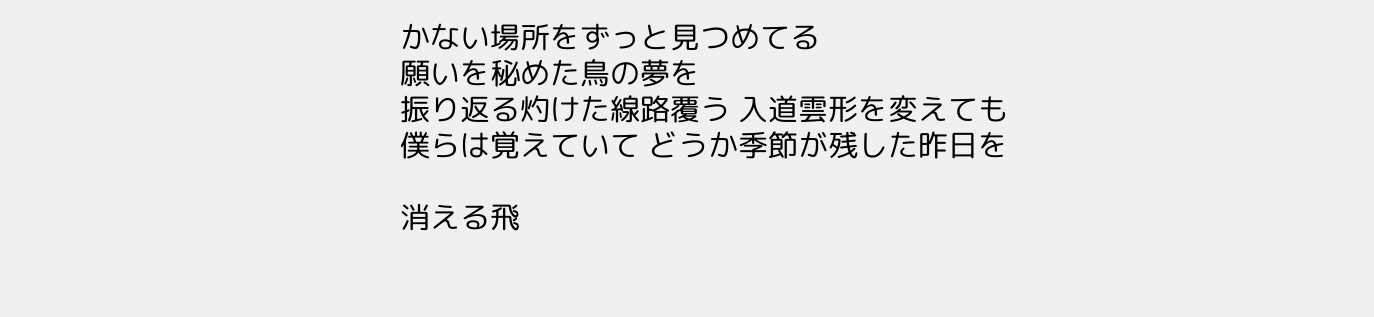かない場所をずっと見つめてる
願いを秘めた鳥の夢を
振り返る灼けた線路覆う 入道雲形を変えても
僕らは覚えていて どうか季節が残した昨日を

消える飛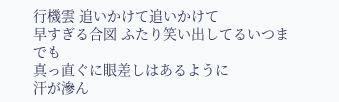行機雲 追いかけて追いかけて
早すぎる合図 ふたり笑い出してるいつまでも
真っ直ぐに眼差しはあるように
汗が滲ん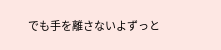でも手を離さないよずっと